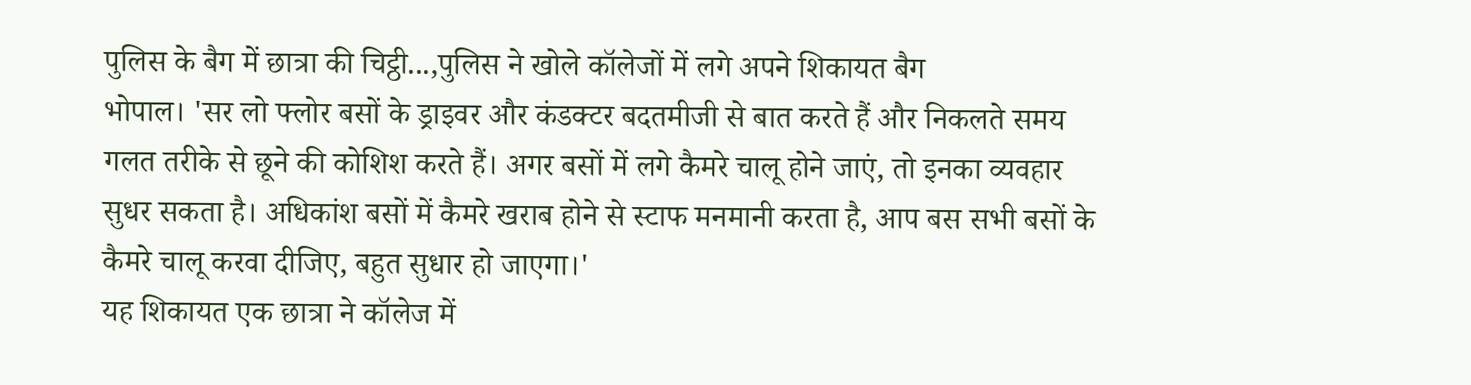पुलिस के बैग में छात्रा की चिट्ठी...,पुलिस ने खोले कॉलेजों में लगे अपने शिकायत बैग
भोपाल। 'सर लो फ्लोर बसों के ड्राइवर और कंडक्टर बदतमीजी से बात करते हैं और निकलते समय गलत तरीके से छूने की कोशिश करते हैं। अगर बसों में लगे कैमरे चालू होने जाएं, तो इनका व्यवहार सुधर सकता है। अधिकांश बसों में कैमरे खराब होने से स्टाफ मनमानी करता है, आप बस सभी बसों के कैमरे चालू करवा दीजिए, बहुत सुधार हो जाएगा।'
यह शिकायत एक छात्रा ने कॉलेज में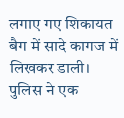लगाए गए शिकायत बैग में सादे कागज में लिखकर डाली। पुलिस ने एक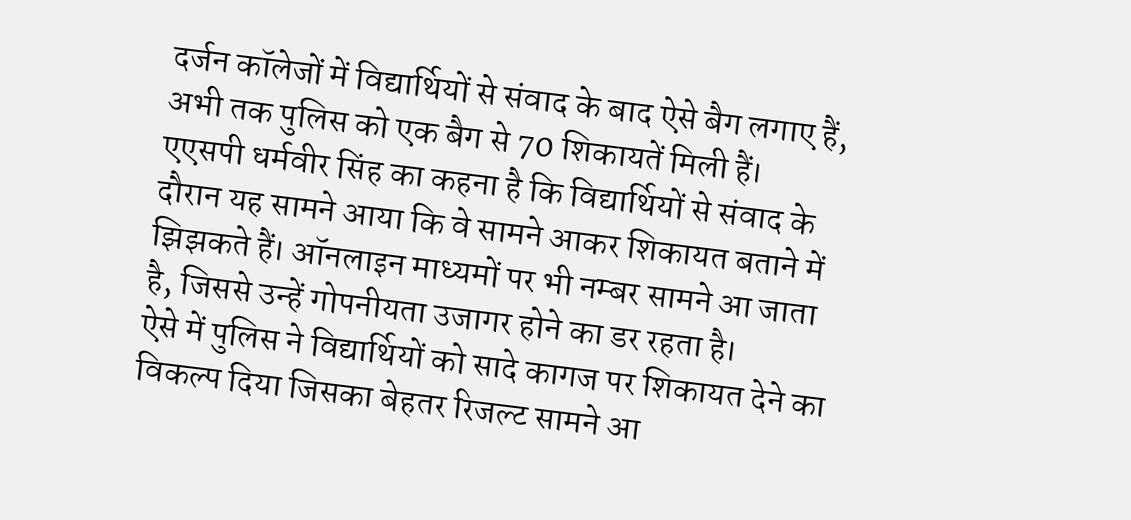दर्जन कॉलेजों में विद्यार्थियों से संवाद के बाद ऐसे बैग लगाए हैं, अभी तक पुलिस को एक बैग से 70 शिकायतें मिली हैं।
एएसपी धर्मवीर सिंह का कहना है कि विद्यार्थियों से संवाद के दौरान यह सामने आया कि वे सामने आकर शिकायत बताने में झिझकते हैं। ऑनलाइन माध्यमों पर भी नम्बर सामने आ जाता है, जिससे उन्हें गोपनीयता उजागर होने का डर रहता है।
ऐसे में पुलिस ने विद्यार्थियों को सादे कागज पर शिकायत देने का विकल्प दिया जिसका बेहतर रिजल्ट सामने आ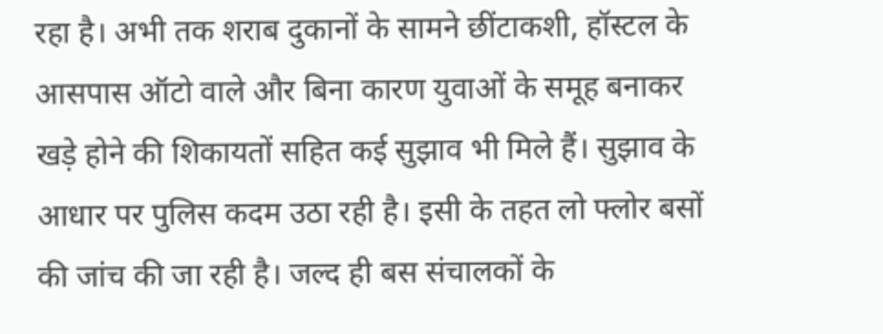रहा है। अभी तक शराब दुकानों के सामने छींटाकशी, हॉस्टल के आसपास ऑटो वाले और बिना कारण युवाओं के समूह बनाकर खड़े होने की शिकायतों सहित कई सुझाव भी मिले हैं। सुझाव के आधार पर पुलिस कदम उठा रही है। इसी के तहत लो फ्लोर बसों की जांच की जा रही है। जल्द ही बस संचालकों के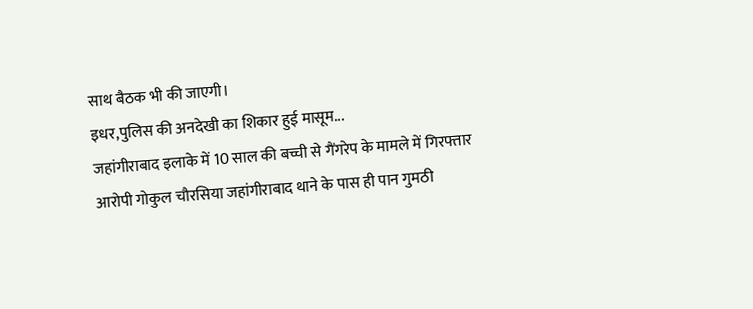साथ बैठक भी की जाएगी।
इधर,पुलिस की अनदेखी का शिकार हुई मासूम...
जहांगीराबाद इलाके में 10 साल की बच्ची से गैंगरेप के मामले में गिरफ्तार आरोपी गोकुल चौरसिया जहांगीराबाद थाने के पास ही पान गुमठी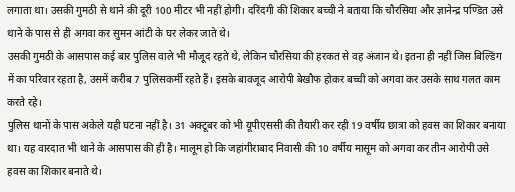लगाता था। उसकी गुमठी से थाने की दूरी 100 मीटर भी नहीं होगी। दरिंदगी की शिकार बच्ची ने बताया कि चौरसिया और ज्ञानेन्द्र पण्डित उसे थाने के पास से ही अगवा कर सुमन आंटी के घर लेकर जाते थे।
उसकी गुमठी के आसपास कई बार पुलिस वाले भी मौजूद रहते थे, लेकिन चौरसिया की हरकत से वह अंजान थे। इतना ही नहीं जिस बिल्डिंग में का परिवार रहता है, उसमें करीब 7 पुलिसकर्मी रहते हैं। इसके बावजूद आरोपी बेखौफ होकर बच्ची को अगवा कर उसके साथ गलत काम करते रहे।
पुलिस थानों के पास अकेले यही घटना नहीं है। 31 अक्टूबर को भी यूपीएससी की तैयारी कर रही 19 वर्षीय छात्रा को हवस का शिकार बनाया था। यह वारदात भी थाने के आसपास की ही है। मालूम हो कि जहांगीराबाद निवासी की 10 वर्षीय मासूम को अगवा कर तीन आरोपी उसे हवस का शिकार बनाते थे।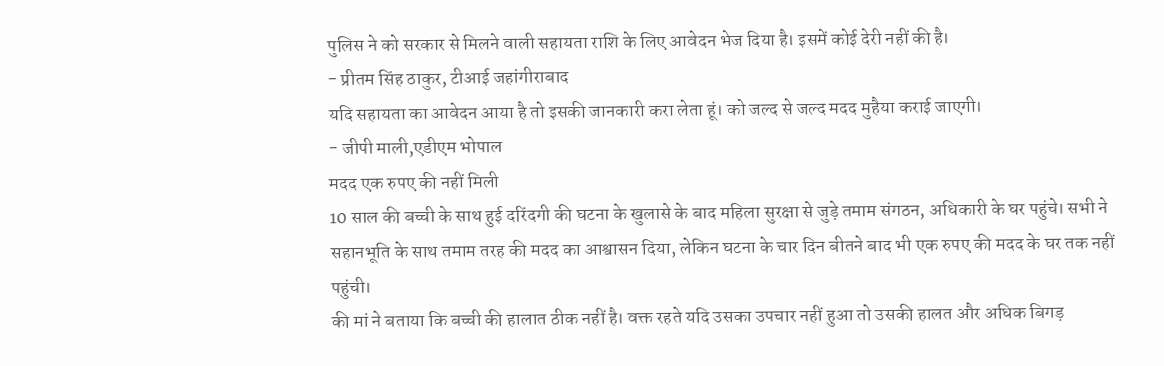पुलिस ने को सरकार से मिलने वाली सहायता राशि के लिए आवेदन भेज दिया है। इसमें कोई देरी नहीं की है।
- प्रीतम सिंह ठाकुर, टीआई जहांगीराबाद
यदि सहायता का आवेदन आया है तो इसकी जानकारी करा लेता हूं। को जल्द से जल्द मदद मुहैया कराई जाएगी।
- जीपी माली,एडीएम भोपाल
मदद एक रुपए की नहीं मिली
10 साल की बच्ची के साथ हुई दरिंदगी की घटना के खुलासे के बाद महिला सुरक्षा से जुड़े तमाम संगठन, अधिकारी के घर पहुंचे। सभी ने सहानभूति के साथ तमाम तरह की मदद का आश्वासन दिया, लेकिन घटना के चार दिन बीतने बाद भी एक रुपए की मदद के घर तक नहीं पहुंची।
की मां ने बताया कि बच्ची की हालात ठीक नहीं है। वक्त रहते यदि उसका उपचार नहीं हुआ तो उसकी हालत और अधिक बिगड़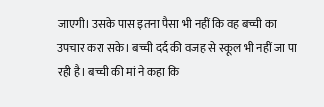जाएगी। उसके पास इतना पैसा भी नहीं कि वह बच्ची का उपचार करा सके। बच्ची दर्द की वजह से स्कूल भी नहीं जा पा रही है। बच्ची की मां ने कहा कि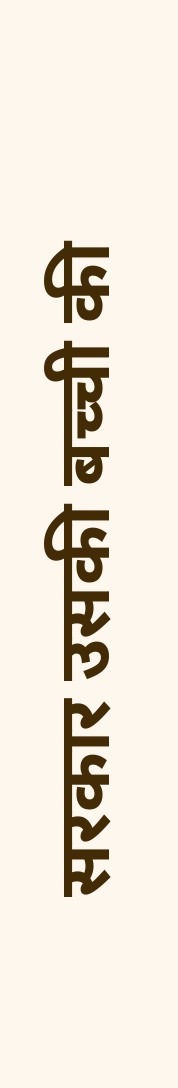सरकार उसकी बच्ची की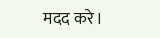मदद करे।